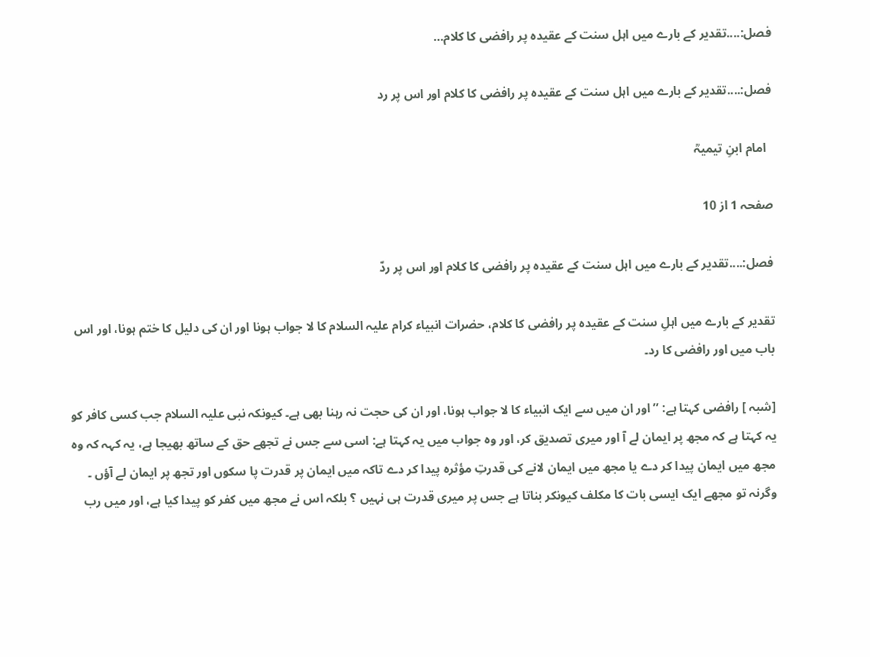فصل:....تقدیر کے بارے میں اہل سنت کے عقیدہ پر رافضی کا کلام…

فصل:....تقدیر کے بارے میں اہل سنت کے عقیدہ پر رافضی کا کلام اور اس پر رد

  امام ابنِ تیمیہؒ

صفحہ 1 از 10

فصل:....تقدیر کے بارے میں اہل سنت کے عقیدہ پر رافضی کا کلام اور اس پر ردّ

تقدیر کے بارے میں اہلِ سنت کے عقیدہ پر رافضی کا کلام، حضرات انبیاء کرام علیہ السلام کا لا جواب ہونا اور ان کی دلیل کا ختم ہونا، اور اس باب میں اور رافضی کا رد۔

[شبہ ] رافضی کہتا ہے: ’’اور ان میں سے ایک انبیاء کا لا جواب ہونا، اور ان کی حجت نہ رہنا بھی ہے۔ کیونکہ نبی علیہ السلام جب کسی کافر کو یہ کہتا ہے کہ مجھ پر ایمان لے آ اور میری تصدیق کر، اور وہ جواب میں یہ کہتا ہے: اسی سے جس نے تجھے حق کے ساتھ بھیجا ہے، یہ کہہ کہ وہ مجھ میں ایمان پیدا کر دے یا مجھ میں ایمان لانے کی قدرتِ مؤثرہ پیدا کر دے تاکہ میں ایمان پر قدرت پا سکوں اور تجھ پر ایمان لے آؤں ۔ وگرنہ تو مجھے ایک ایسی بات کا مکلف کیونکر بناتا ہے جس پر میری قدرت ہی نہیں ؟ بلکہ اس نے مجھ میں کفر کو پیدا کیا ہے، اور میں رب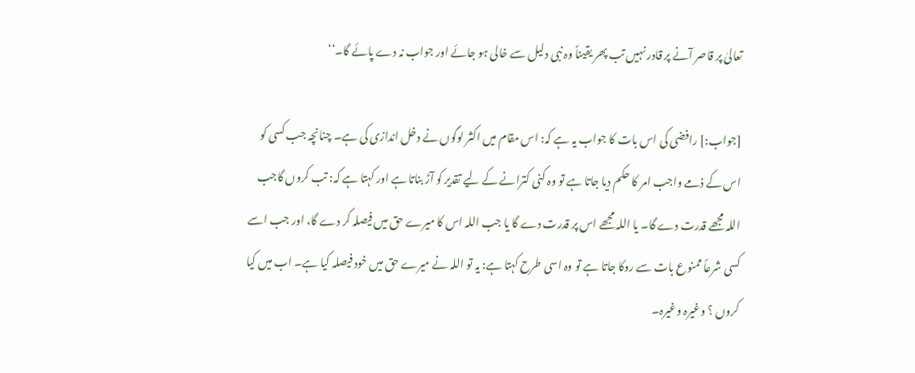تعالیٰ پر قاصر آنے پر قادر نہیں تب پھر یقیناً وہ نبی دلیل سے خالی ہو جائے اور جواب نہ دے پائے گا۔‘‘

[جواب:] رافضی کی اس بات کا جواب یہ ہے کہ: اس مقام میں اکثر لوگوں نے دخل اندازی کی ہے۔ چنانچہ جب کسی کو اس کے ذمے واجب امر کا حکم دیا جاتا ہے تو وہ کنی کترانے کے لیے تقدیر کو آڑ بناتا ہے اور کہتا ہے کہ: تب کروں گاجب اللہ مجھے قدرت دے گا۔ یا اللہ مجھے اس پر قدرت دے گا یا جب اللہ اس کا میرے حق میں فیصلہ کر دے گا، اور جب اسے کسی شرعاً ممنوع بات سے روکا جاتا ہے تو وہ اسی طرح کہتا ہے: یہ تو اللہ نے میرے حق میں خود فیصلہ کیا ہے۔ اب میں کیا کروں ؟ وغیرہ وغیرہ۔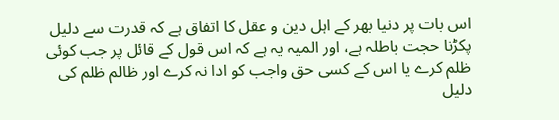اس بات پر دنیا بھر کے اہل دین و عقل کا اتفاق ہے کہ قدرت سے دلیل پکڑنا حجت باطلہ ہے، اور المیہ یہ ہے کہ اس قول کے قائل پر جب کوئی ظلم کرے یا اس کے کسی حق واجب کو ادا نہ کرے اور ظالم ظلم کی دلیل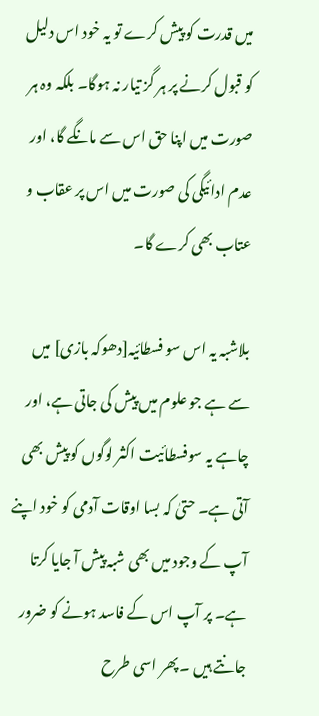میں قدرت کو پیش کرے تو یہ خود اس دلیل کو قبول کرنے پر ہر گز تیار نہ ہوگا۔ بلکہ وہ ہر صورت میں اپنا حق اس سے مانگے گا، اور عدم ادائیگی کی صورت میں اس پر عقاب و عتاب بھی کرے گا۔

بلاشبہ یہ اس سو فسطائیہ[دھوکہ بازی] میں سے ہے جو علوم میں پیش کی جاتی ہے، اور چاہے یہ سوفسطائیت اکثر لوگوں کو پیش بھی آتی ہے۔ حتیٰ کہ بسا اوقات آدمی کو خود اپنے آپ کے وجود میں بھی شبہ پیش آ جایا کرتا ہے۔ پر آپ اس کے فاسد ہونے کو ضرور جانتے ہیں ۔ پھر اسی طرح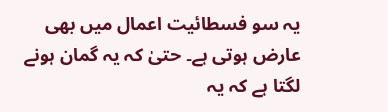یہ سو فسطائیت اعمال میں بھی عارض ہوتی ہے۔ حتیٰ کہ یہ گمان ہونے لگتا ہے کہ یہ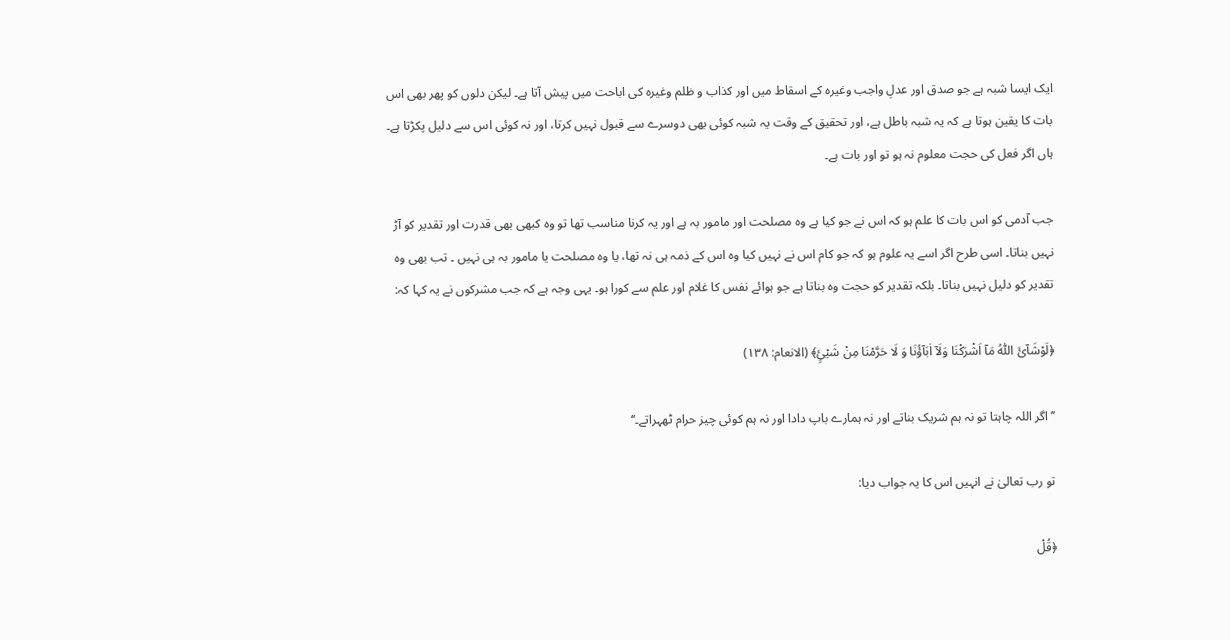ایک ایسا شبہ ہے جو صدق اور عدلِ واجب وغیرہ کے اسقاط میں اور کذاب و ظلم وغیرہ کی اباحت میں پیش آتا ہے۔ لیکن دلوں کو پھر بھی اس بات کا یقین ہوتا ہے کہ یہ شبہ باطل ہے، اور تحقیق کے وقت یہ شبہ کوئی بھی دوسرے سے قبول نہیں کرتا، اور نہ کوئی اس سے دلیل پکڑتا ہے۔ ہاں اگر فعل کی حجت معلوم نہ ہو تو اور بات ہے۔

جب آدمی کو اس بات کا علم ہو کہ اس نے جو کیا ہے وہ مصلحت اور مامور بہ ہے اور یہ کرنا مناسب تھا تو وہ کبھی بھی قدرت اور تقدیر کو آڑ نہیں بناتا۔ اسی طرح اگر اسے یہ علوم ہو کہ جو کام اس نے نہیں کیا وہ اس کے ذمہ ہی نہ تھا، یا وہ مصلحت یا مامور بہ ہی نہیں ۔ تب بھی وہ تقدیر کو دلیل نہیں بناتا۔ بلکہ تقدیر کو حجت وہ بناتا ہے جو ہوائے نفس کا غلام اور علم سے کورا ہو۔ یہی وجہ ہے کہ جب مشرکوں نے یہ کہا کہ:

﴿لَوْشَآئَ اللّٰہُ مَآ اَشْرَکْنَا وَلَآ اٰبَآؤُنَا وَ لَا حَرَّمْنَا مِنْ شَیْئٍ﴾ (الانعام: ۱۳۸)

’’اگر اللہ چاہتا تو نہ ہم شریک بناتے اور نہ ہمارے باپ دادا اور نہ ہم کوئی چیز حرام ٹھہراتے۔‘‘

تو رب تعالیٰ نے انہیں اس کا یہ جواب دیا:

﴿قُلْ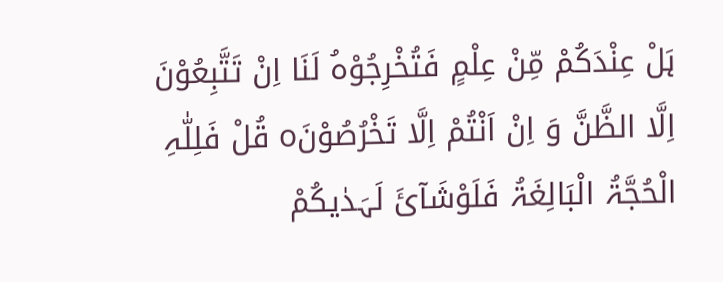ہَلْ عِنْدَکُمْ مِّنْ عِلْمٍ فَتُخْرِجُوْہُ لَنَا اِنْ تَتَّبِعُوْنَ اِلَّا الظَّنَّ وَ اِنْ اَنْتُمْ اِلَّا تَخْرُصُوْنَo قُلْ فَلِلّٰہِ الْحُجَّۃُ الْبَالِغَۃُ فَلَوْشَآئَ لَہَدٰیکُمْ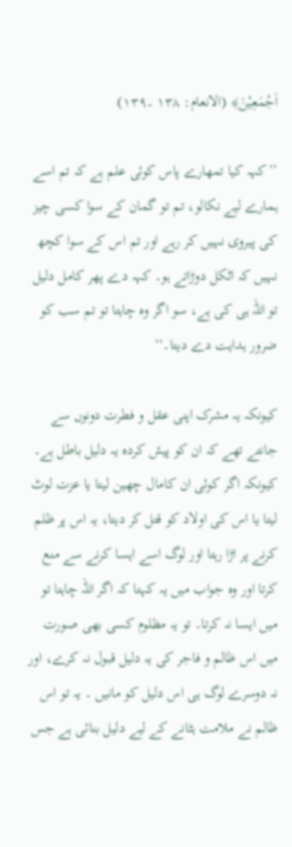اَجْمَعِیْنَ﴾ (الانعام: ۱۳۸ ۔۱۳۹)

’’کہہ کیا تمھارے پاس کوئی علم ہے کہ تم اسے ہمارے لیے نکالو، تم تو گمان کے سوا کسی چیز کی پیروی نہیں کر رہے اور تم اس کے سوا کچھ نہیں کہ اٹکل دوڑاتے ہو۔ کہہ دے پھر کامل دلیل تو اللہ ہی کی ہے، سو اگر وہ چاہتا تو تم سب کو ضرور ہدایت دے دیتا۔‘‘

کیونکہ یہ مشرک اپنی عقل و فطرت دونوں سے جانتے تھے کہ ان کو پیش کردہ یہ دلیل باطل ہے۔ کیونکہ اگر کوئی ان کامال چھین لیتا یا عزت لوٹ لیتا یا اس کی اولاد کو قتل کر دیتا، یہ اس پر ظلم کرنے پر اڑا رہتا اور لوگ اسے ایسا کرنے سے منع کرتا اور وہ جواب میں یہ کہتا کہ اگر اللہ چاہتا تو میں ایسا نہ کرتا۔ تو یہ مظلوم کسی بھی صورت میں اس ظالم و فاجر کی یہ دلیل قبول نہ کرے، اور نہ دوسرے لوگ ہی اس دلیل کو مانیں ۔ یہ تو اس ظالم نے ملامت ہٹانے کے لیے دلیل بنائی ہے جس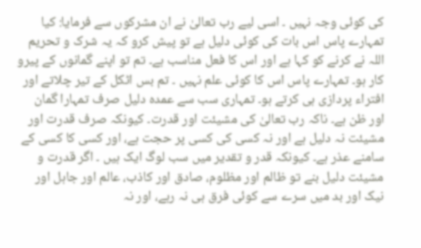کی کوئی وجہ نہیں ۔ اسی لیے رب تعالیٰ نے ان مشرکوں سے فرمایا: کیا تمہارے پاس اس بات کی کوئی دلیل ہے تو پیش کرو کہ یہ شرک و تحریم اللہ نے کرنے کو کہا ہے اور اس کا فعل مناسب ہے۔ تم تو اپنے گمانوں کے پیرو کار ہو۔ تمہارے پاس اس کا کوئی علم نہیں ۔ تم بس اٹکل کے تیر چلاتے اور افتراء پردازی ہی کرتے ہو۔ تمہاری سب سے عمدہ دلیل صرف تمہارا گمان اور ظن ہے۔ ناکہ رب تعالیٰ کی مشیئت اور قدرت۔ کیونکہ صرف قدرت اور مشیئت نہ دلیل ہے اور نہ کسی کی کسی پر حجت ہے، اور کسی کا کسی کے سامنے عذر ہے۔ کیونکہ قدر و تقدیر میں سب لوگ ایک ہیں ۔ اگر قدرت و مشیئت دلیل بنے تو ظالم اور مظلوم، صادق اور کاذب، عالم اور جاہل اور نیک اور بد میں سرے سے کوئی فرق ہی نہ رہے، اور نہ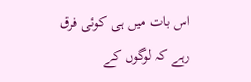اس بات میں ہی کوئی فرق رہے کہ لوگوں کے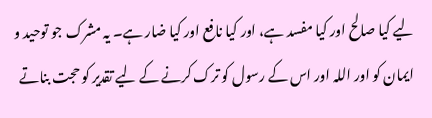لیے کیا صالح اور کیا مفسد ہے، اور کیا نافع اور کیا ضار ہے۔ یہ مشرک جو توحید و ایمان کو اور اللہ اور اس کے رسول کو ترک کرنے کے لیے تقدیر کو حجت بناتے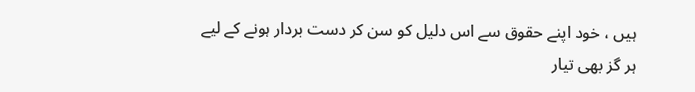ہیں ، خود اپنے حقوق سے اس دلیل کو سن کر دست بردار ہونے کے لیے ہر گز بھی تیار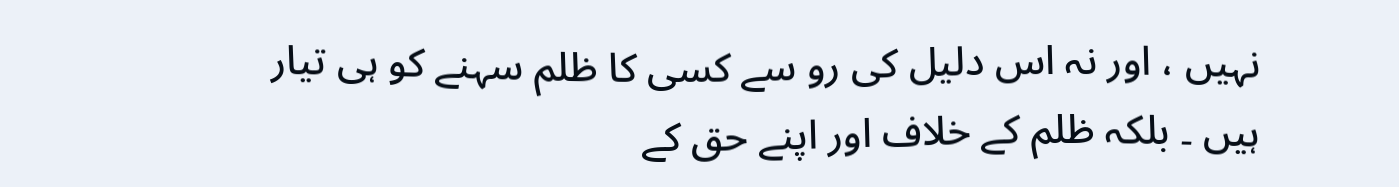نہیں ، اور نہ اس دلیل کی رو سے کسی کا ظلم سہنے کو ہی تیار ہیں ۔ بلکہ ظلم کے خلاف اور اپنے حق کے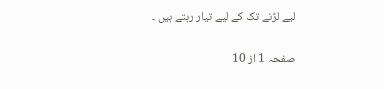لیے لڑنے تک کے لیے تیار رہتے ہیں ۔

صفحہ 1 از 10